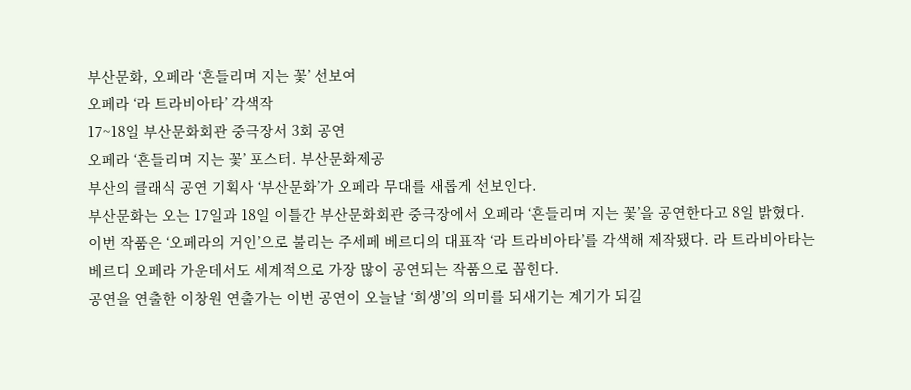부산문화, 오페라 ‘흔들리며 지는 꽃’ 선보여
오페라 ‘라 트라비아타’ 각색작
17~18일 부산문화회관 중극장서 3회 공연
오페라 ‘흔들리며 지는 꽃’ 포스터. 부산문화제공
부산의 클래식 공연 기획사 ‘부산문화’가 오페라 무대를 새롭게 선보인다.
부산문화는 오는 17일과 18일 이틀간 부산문화회관 중극장에서 오페라 ‘흔들리며 지는 꽃’을 공연한다고 8일 밝혔다. 이번 작품은 ‘오페라의 거인’으로 불리는 주세페 베르디의 대표작 ‘라 트라비아타’를 각색해 제작됐다. 라 트라비아타는 베르디 오페라 가운데서도 세계적으로 가장 많이 공연되는 작품으로 꼽힌다.
공연을 연출한 이창원 연출가는 이번 공연이 오늘날 ‘희생’의 의미를 되새기는 계기가 되길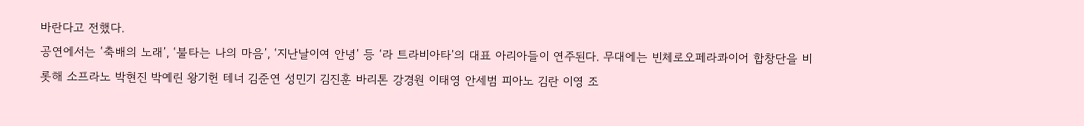바란다고 전했다.
공연에서는 ‘축배의 노래’, ‘불타는 나의 마음’, ‘지난날이여 안녕’ 등 ‘라 트라비아타’의 대표 아리아들이 연주된다. 무대에는 빈체로오페라콰이어 합창단을 비롯해 소프라노 박현진 박예린 왕기헌 테너 김준연 성민기 김진훈 바리톤 강경원 이태영 안세범 피아노 김란 이영 조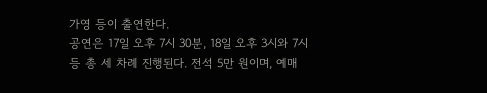가영 등이 출연한다.
공연은 17일 오후 7시 30분, 18일 오후 3시와 7시 등 총 세 차례 진행된다. 전석 5만 원이며, 예매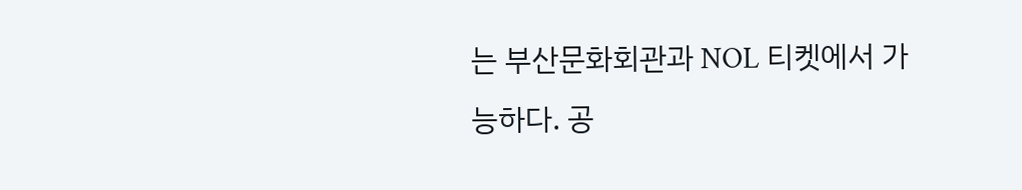는 부산문화회관과 NOL 티켓에서 가능하다. 공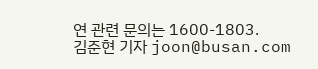연 관련 문의는 1600-1803.
김준현 기자 joon@busan.com